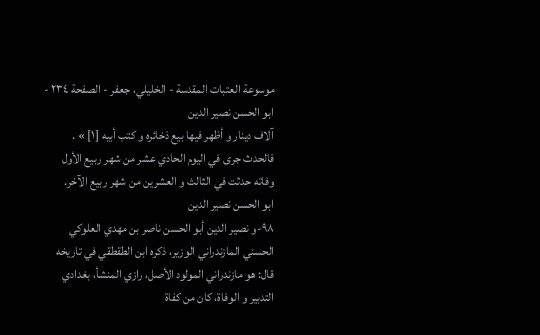موسوعة العتبات المقدسة - الخليلي، جعفر - الصفحة ٢٣٤ - ابو الحسن نصير الدين
آلاف دينار و أظهر فيها بيع ذخائره و كتب أبيه [١] » . فالحدث جرى في اليوم الحادي عشر من شهر ربيع الأول وفاته حدثت في الثالث و العشرين من شهر ربيع الآخر.
ابو الحسن نصير الدين
٩٨-و نصير الدين أبو الحسن ناصر بن مهدي العلوكي الحسني المازندراني الوزير، ذكره ابن الطقطقي في تاريخه قال: هو مازندراني المولود الأصل، رازي المنشأ، بغدادي التدبير و الوفاة، كان من كفاة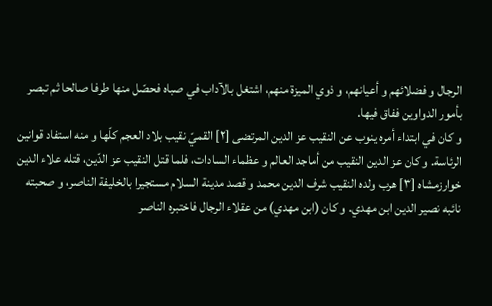الرجال و فضلائهم و أعيانهم، و ذوي الميزة منهم، اشتغل بالآداب في صباه فحصّل منها طرفا صالحا ثم تبصر بأمور الدواوين ففاق فيها.
و كان في ابتداء أمره ينوب عن النقيب عز الدين المرتضى [٢] القميّ نقيب بلاد العجم كلّها و منه استفاد قوانين الرئاسة. و كان عز الدين النقيب من أماجد العالم و عظماء السادات، فلما قتل النقيب عز الدّين، قتله علاء الدين خوارزمشاه [٣] هرب ولده النقيب شرف الدين محمد و قصد مدينة السلام مستجيرا بالخليفة الناصر، و صحبته نائبه نصير الدين ابن مهدي. و كان (ابن مهدي) من عقلاء الرجال فاختبره الناصر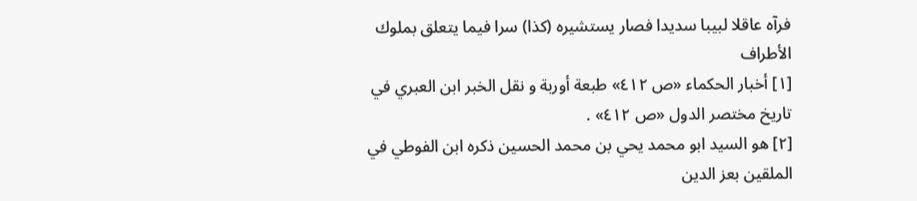فرآه عاقلا لبيبا سديدا فصار يستشيره (كذا) سرا فيما يتعلق بملوك الأطراف
[١] أخبار الحكماء «ص ٤١٢» طبعة أوربة و نقل الخبر ابن العبري في تاريخ مختصر الدول «ص ٤١٢» .
[٢] هو السيد ابو محمد يحي بن محمد الحسين ذكره ابن الفوطي في الملقين بعز الدين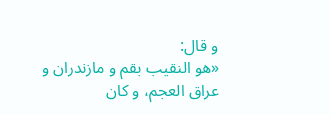و قال:
«هو النقيب بقم و مازندران و عراق العجم، و كان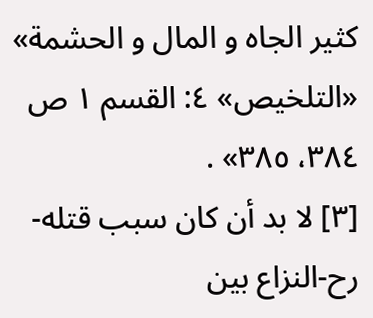كثير الجاه و المال و الحشمة» «التلخيص» ٤: القسم ١ ص ٣٨٤، ٣٨٥» .
[٣] لا بد أن كان سبب قتله-رح-النزاع بين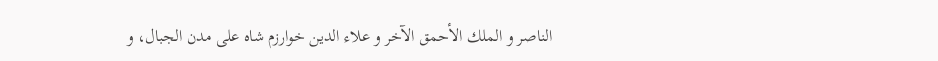الناصر و الملك الأحمق الآخر و علاء الدين خوارزم شاه على مدن الجبال، و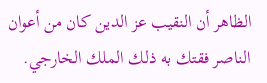الظاهر أن النقيب عز الدين كان من أعوان الناصر فقتك به ذلك الملك الخارجي.